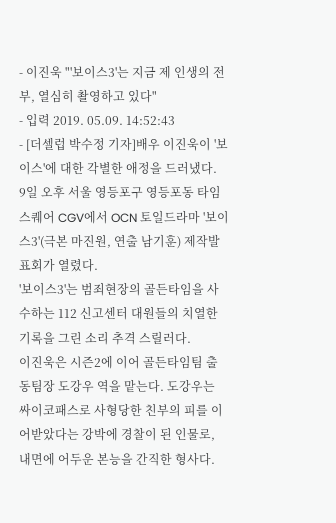- 이진욱 "'보이스3'는 지금 제 인생의 전부, 열심히 촬영하고 있다"
- 입력 2019. 05.09. 14:52:43
- [더셀럽 박수정 기자]배우 이진욱이 '보이스'에 대한 각별한 애정을 드러냈다.
9일 오후 서울 영등포구 영등포동 타임스퀘어 CGV에서 OCN 토일드라마 '보이스3'(극본 마진원, 연출 남기훈) 제작발표회가 열렸다.
'보이스3'는 범죄현장의 골든타임을 사수하는 112 신고센터 대원들의 치열한 기록을 그린 소리 추격 스릴러다.
이진욱은 시즌2에 이어 골든타임팀 출동팀장 도강우 역을 맡는다. 도강우는 싸이코패스로 사형당한 친부의 피를 이어받았다는 강박에 경찰이 된 인물로, 내면에 어두운 본능을 간직한 형사다.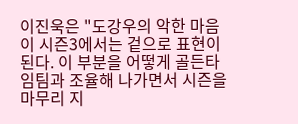이진욱은 "도강우의 악한 마음이 시즌3에서는 겉으로 표현이 된다. 이 부분을 어떻게 골든타임팀과 조율해 나가면서 시즌을 마무리 지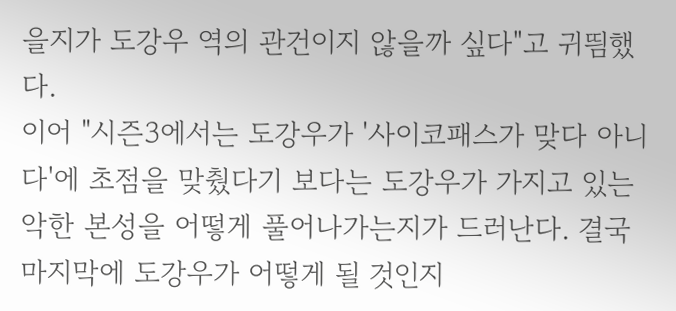을지가 도강우 역의 관건이지 않을까 싶다"고 귀띔했다.
이어 "시즌3에서는 도강우가 '사이코패스가 맞다 아니다'에 초점을 맞췄다기 보다는 도강우가 가지고 있는 악한 본성을 어떻게 풀어나가는지가 드러난다. 결국 마지막에 도강우가 어떻게 될 것인지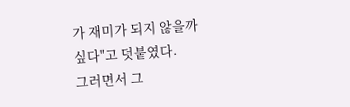가 재미가 되지 않을까 싶다"고 덧붙였다.
그러면서 그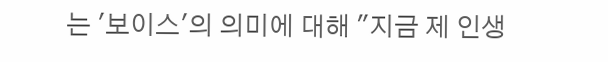는 '보이스'의 의미에 대해 "지금 제 인생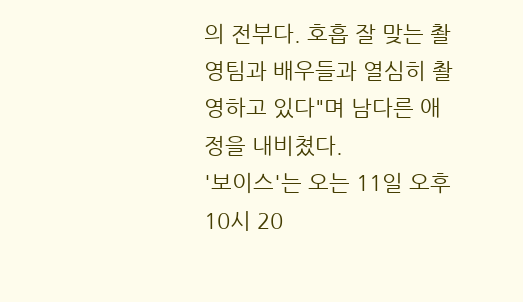의 전부다. 호흡 잘 맞는 촬영팀과 배우들과 열심히 촬영하고 있다"며 남다른 애정을 내비쳤다.
'보이스'는 오는 11일 오후 10시 20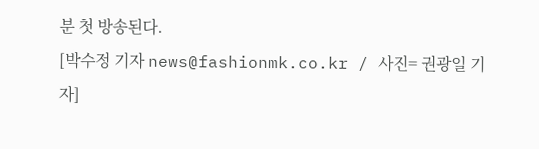분 첫 방송된다.
[박수정 기자 news@fashionmk.co.kr / 사진= 권광일 기자]